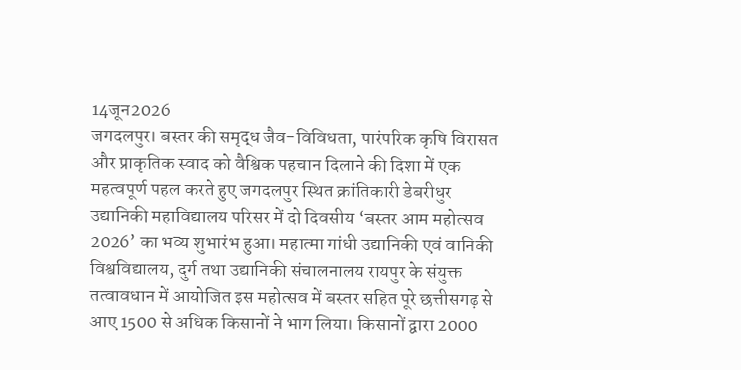14जून2026
जगदलपुर। बस्तर की समृद्ध जैव-विविधता, पारंपरिक कृषि विरासत और प्राकृतिक स्वाद को वैश्विक पहचान दिलाने की दिशा में एक महत्वपूर्ण पहल करते हुए जगदलपुर स्थित क्रांतिकारी डेबरीधुर उद्यानिकी महाविद्यालय परिसर में दो दिवसीय ‘बस्तर आम महोत्सव 2026’ का भव्य शुभारंभ हुआ। महात्मा गांधी उद्यानिकी एवं वानिकी विश्वविद्यालय, दुर्ग तथा उद्यानिकी संचालनालय रायपुर के संयुक्त तत्वावधान में आयोजित इस महोत्सव में बस्तर सहित पूरे छत्तीसगढ़ से आए 1500 से अधिक किसानों ने भाग लिया। किसानों द्वारा 2000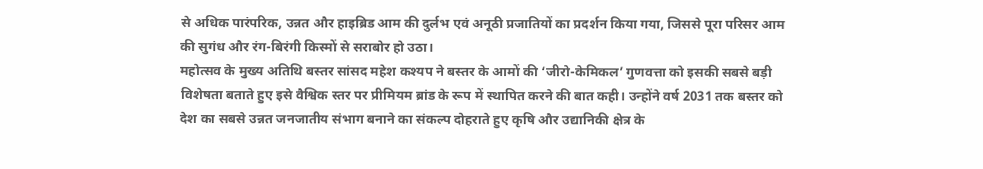से अधिक पारंपरिक, उन्नत और हाइब्रिड आम की दुर्लभ एवं अनूठी प्रजातियों का प्रदर्शन किया गया, जिससे पूरा परिसर आम की सुगंध और रंग-बिरंगी किस्मों से सराबोर हो उठा।
महोत्सव के मुख्य अतिथि बस्तर सांसद महेश कश्यप ने बस्तर के आमों की ‘जीरो-केमिकल’ गुणवत्ता को इसकी सबसे बड़ी विशेषता बताते हुए इसे वैश्विक स्तर पर प्रीमियम ब्रांड के रूप में स्थापित करने की बात कही। उन्होंने वर्ष 2031 तक बस्तर को देश का सबसे उन्नत जनजातीय संभाग बनाने का संकल्प दोहराते हुए कृषि और उद्यानिकी क्षेत्र के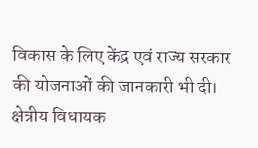विकास के लिए केंद्र एवं राज्य सरकार की योजनाओं की जानकारी भी दी।
क्षेत्रीय विधायक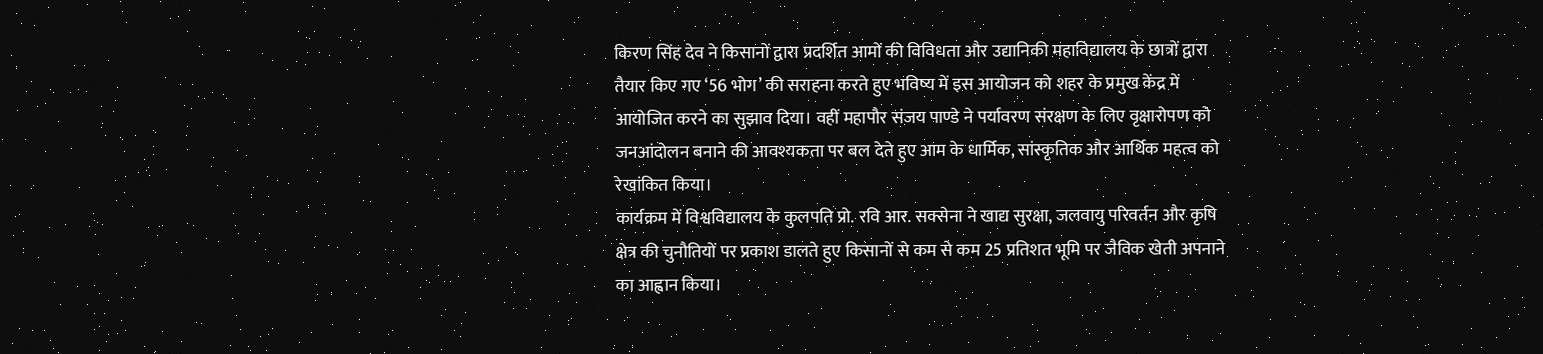किरण सिंह देव ने किसानों द्वारा प्रदर्शित आमों की विविधता और उद्यानिकी महाविद्यालय के छात्रों द्वारा तैयार किए गए ‘56 भोग’ की सराहना करते हुए भविष्य में इस आयोजन को शहर के प्रमुख केंद्र में आयोजित करने का सुझाव दिया। वहीं महापौर संजय पाण्डे ने पर्यावरण संरक्षण के लिए वृक्षारोपण को जनआंदोलन बनाने की आवश्यकता पर बल देते हुए आम के धार्मिक, सांस्कृतिक और आर्थिक महत्व को रेखांकित किया।
कार्यक्रम में विश्वविद्यालय के कुलपति प्रो. रवि आर. सक्सेना ने खाद्य सुरक्षा, जलवायु परिवर्तन और कृषि क्षेत्र की चुनौतियों पर प्रकाश डालते हुए किसानों से कम से कम 25 प्रतिशत भूमि पर जैविक खेती अपनाने का आह्वान किया।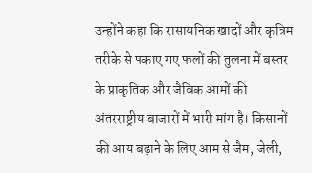उन्होंने कहा कि रासायनिक खादों और कृत्रिम तरीके से पकाए गए फलों की तुलना में बस्तर के प्राकृतिक और जैविक आमों की अंतरराष्ट्रीय बाजारों में भारी मांग है। किसानों की आय बढ़ाने के लिए आम से जैम, जेली,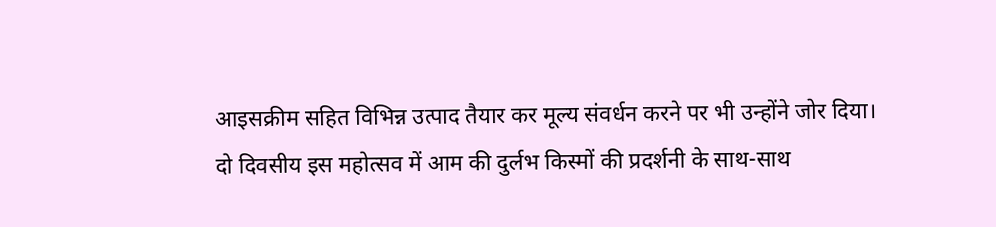आइसक्रीम सहित विभिन्न उत्पाद तैयार कर मूल्य संवर्धन करने पर भी उन्होंने जोर दिया।
दो दिवसीय इस महोत्सव में आम की दुर्लभ किस्मों की प्रदर्शनी के साथ-साथ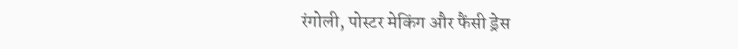रंगोली, पोस्टर मेकिंग और फैंसी ड्रेस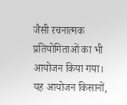जैसी रचनात्मक प्रतियोगिताओं का भी आयोजन किया गया। यह आयोजन किसानों,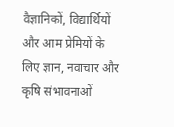वैज्ञानिकों, विद्यार्थियों और आम प्रेमियों के लिए ज्ञान, नवाचार और कृषि संभावनाओं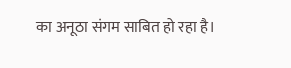का अनूठा संगम साबित हो रहा है।